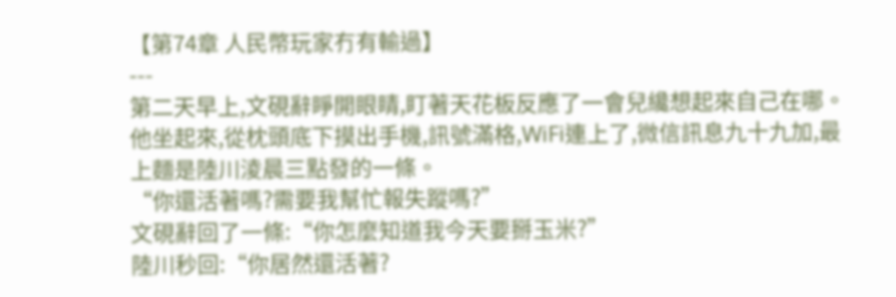【第74章 人民幣玩家冇有輸過】
---
第二天早上,文硯辭睜開眼睛,盯著天花板反應了一會兒纔想起來自己在哪。
他坐起來,從枕頭底下摸出手機,訊號滿格,WiFi連上了,微信訊息九十九加,最上麵是陸川淩晨三點發的一條。
“你還活著嗎?需要我幫忙報失蹤嗎?”
文硯辭回了一條:“你怎麼知道我今天要掰玉米?”
陸川秒回:“你居然還活著?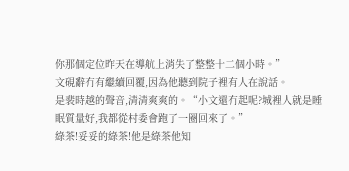你那個定位昨天在導航上消失了整整十二個小時。”
文硯辭冇有繼續回覆,因為他聽到院子裡有人在說話。
是裴時越的聲音,清清爽爽的。“小文還冇起呢?城裡人就是睡眠質量好,我都從村委會跑了一圈回來了。”
綠茶!妥妥的綠茶!他是綠茶他知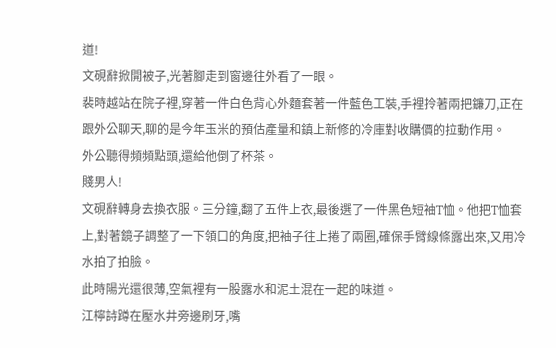道!
文硯辭掀開被子,光著腳走到窗邊往外看了一眼。
裴時越站在院子裡,穿著一件白色背心外麵套著一件藍色工裝,手裡拎著兩把鐮刀,正在跟外公聊天,聊的是今年玉米的預估產量和鎮上新修的冷庫對收購價的拉動作用。
外公聽得頻頻點頭,還給他倒了杯茶。
賤男人!
文硯辭轉身去換衣服。三分鐘,翻了五件上衣,最後選了一件黑色短袖T恤。他把T恤套上,對著鏡子調整了一下領口的角度,把袖子往上捲了兩圈,確保手臂線條露出來,又用冷水拍了拍臉。
此時陽光還很薄,空氣裡有一股露水和泥土混在一起的味道。
江檸詩蹲在壓水井旁邊刷牙,嘴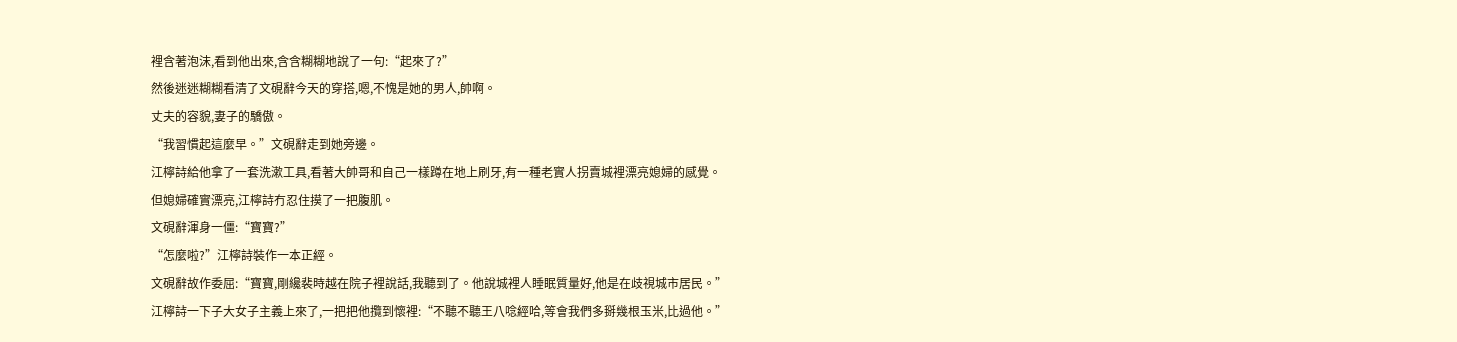裡含著泡沫,看到他出來,含含糊糊地說了一句:“起來了?”
然後迷迷糊糊看清了文硯辭今天的穿搭,嗯,不愧是她的男人,帥啊。
丈夫的容貌,妻子的驕傲。
“我習慣起這麼早。”文硯辭走到她旁邊。
江檸詩給他拿了一套洗漱工具,看著大帥哥和自己一樣蹲在地上刷牙,有一種老實人拐賣城裡漂亮媳婦的感覺。
但媳婦確實漂亮,江檸詩冇忍住摸了一把腹肌。
文硯辭渾身一僵:“寶寶?”
“怎麼啦?”江檸詩裝作一本正經。
文硯辭故作委屈:“寶寶,剛纔裴時越在院子裡說話,我聽到了。他說城裡人睡眠質量好,他是在歧視城市居民。”
江檸詩一下子大女子主義上來了,一把把他攬到懷裡:“不聽不聽王八唸經哈,等會我們多掰幾根玉米,比過他。”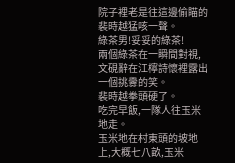院子裡老是往這邊偷瞄的裴時越猛咳一聲。
綠茶男!妥妥的綠茶!
兩個綠茶在一瞬間對視,文硯辭在江檸詩懷裡露出一個挑釁的笑。
裴時越拳頭硬了。
吃完早飯,一隊人往玉米地走。
玉米地在村東頭的坡地上,大概七八畝,玉米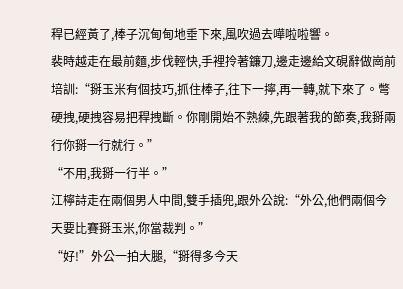稈已經黃了,棒子沉甸甸地垂下來,風吹過去嘩啦啦響。
裴時越走在最前麵,步伐輕快,手裡拎著鐮刀,邊走邊給文硯辭做崗前培訓:“掰玉米有個技巧,抓住棒子,往下一擰,再一轉,就下來了。彆硬拽,硬拽容易把稈拽斷。你剛開始不熟練,先跟著我的節奏,我掰兩行你掰一行就行。”
“不用,我掰一行半。”
江檸詩走在兩個男人中間,雙手插兜,跟外公說:“外公,他們兩個今天要比賽掰玉米,你當裁判。”
“好!”外公一拍大腿,“掰得多今天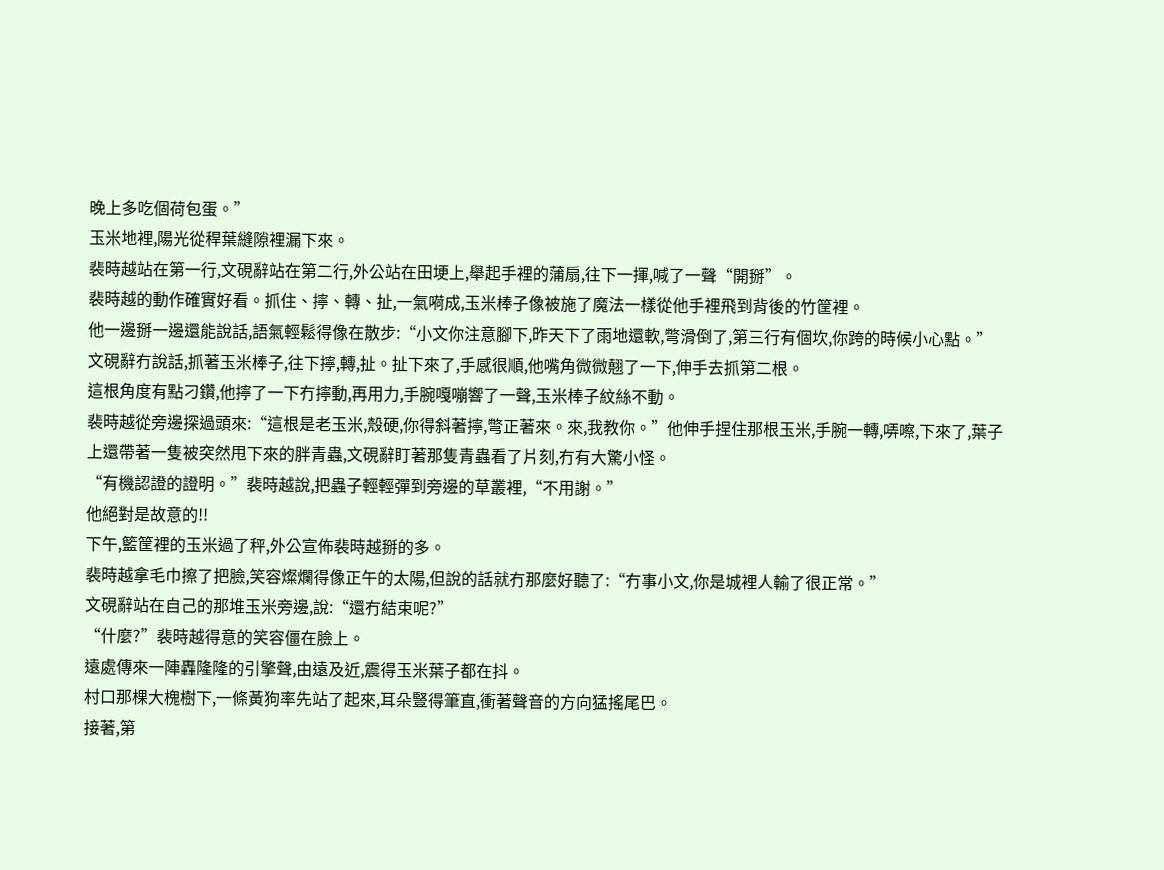晚上多吃個荷包蛋。”
玉米地裡,陽光從稈葉縫隙裡漏下來。
裴時越站在第一行,文硯辭站在第二行,外公站在田埂上,舉起手裡的蒲扇,往下一揮,喊了一聲“開掰”。
裴時越的動作確實好看。抓住、擰、轉、扯,一氣嗬成,玉米棒子像被施了魔法一樣從他手裡飛到背後的竹筐裡。
他一邊掰一邊還能說話,語氣輕鬆得像在散步:“小文你注意腳下,昨天下了雨地還軟,彆滑倒了,第三行有個坎,你跨的時候小心點。”
文硯辭冇說話,抓著玉米棒子,往下擰,轉,扯。扯下來了,手感很順,他嘴角微微翹了一下,伸手去抓第二根。
這根角度有點刁鑽,他擰了一下冇擰動,再用力,手腕嘎嘣響了一聲,玉米棒子紋絲不動。
裴時越從旁邊探過頭來:“這根是老玉米,殼硬,你得斜著擰,彆正著來。來,我教你。”他伸手捏住那根玉米,手腕一轉,哢嚓,下來了,葉子上還帶著一隻被突然甩下來的胖青蟲,文硯辭盯著那隻青蟲看了片刻,冇有大驚小怪。
“有機認證的證明。”裴時越說,把蟲子輕輕彈到旁邊的草叢裡,“不用謝。”
他絕對是故意的!!
下午,籃筐裡的玉米過了秤,外公宣佈裴時越掰的多。
裴時越拿毛巾擦了把臉,笑容燦爛得像正午的太陽,但說的話就冇那麼好聽了:“冇事小文,你是城裡人輸了很正常。”
文硯辭站在自己的那堆玉米旁邊,說:“還冇結束呢?”
“什麼?”裴時越得意的笑容僵在臉上。
遠處傳來一陣轟隆隆的引擎聲,由遠及近,震得玉米葉子都在抖。
村口那棵大槐樹下,一條黃狗率先站了起來,耳朵豎得筆直,衝著聲音的方向猛搖尾巴。
接著,第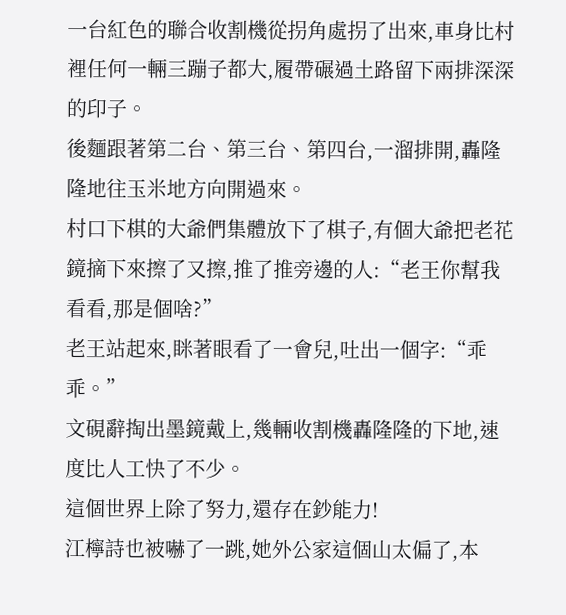一台紅色的聯合收割機從拐角處拐了出來,車身比村裡任何一輛三蹦子都大,履帶碾過土路留下兩排深深的印子。
後麵跟著第二台、第三台、第四台,一溜排開,轟隆隆地往玉米地方向開過來。
村口下棋的大爺們集體放下了棋子,有個大爺把老花鏡摘下來擦了又擦,推了推旁邊的人:“老王你幫我看看,那是個啥?”
老王站起來,眯著眼看了一會兒,吐出一個字:“乖乖。”
文硯辭掏出墨鏡戴上,幾輛收割機轟隆隆的下地,速度比人工快了不少。
這個世界上除了努力,還存在鈔能力!
江檸詩也被嚇了一跳,她外公家這個山太偏了,本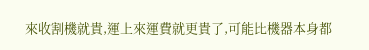來收割機就貴,運上來運費就更貴了,可能比機器本身都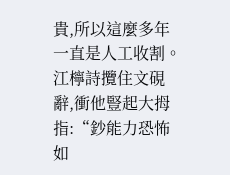貴,所以這麼多年一直是人工收割。
江檸詩攬住文硯辭,衝他豎起大拇指:“鈔能力恐怖如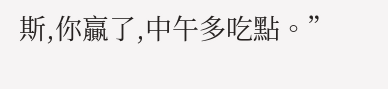斯,你贏了,中午多吃點。”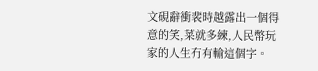文硯辭衝裴時越露出一個得意的笑,菜就多練,人民幣玩家的人生冇有輸這個字。